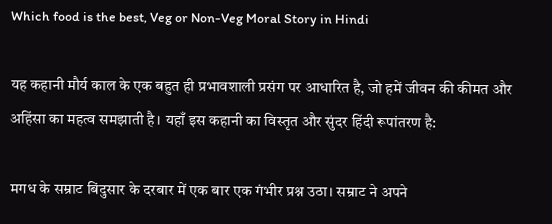Which food is the best, Veg or Non-Veg Moral Story in Hindi

यह कहानी मौर्य काल के एक बहुत ही प्रभावशाली प्रसंग पर आधारित है, जो हमें जीवन की कीमत और अहिंसा का महत्व समझाती है। यहाँ इस कहानी का विस्तृत और सुंदर हिंदी रूपांतरण है:

मगध के सम्राट बिंदुसार के दरबार में एक बार एक गंभीर प्रश्न उठा। सम्राट ने अपने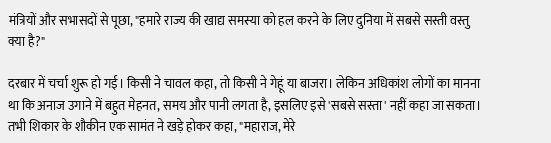मंत्रियों और सभासदों से पूछा, "हमारे राज्य की खाद्य समस्या को हल करने के लिए दुनिया में सबसे सस्ती वस्तु क्या है?"

दरबार में चर्चा शुरू हो गई। किसी ने चावल कहा, तो किसी ने गेहूं या बाजरा। लेकिन अधिकांश लोगों का मानना था कि अनाज उगाने में बहुत मेहनत, समय और पानी लगता है, इसलिए इसे 'सबसे सस्ता' नहीं कहा जा सकता। तभी शिकार के शौकीन एक सामंत ने खड़े होकर कहा, "महाराज, मेरे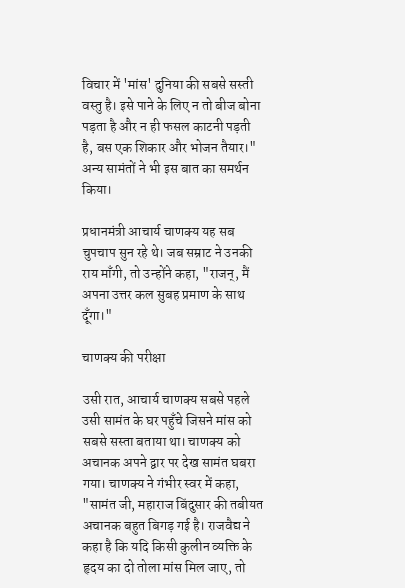विचार में 'मांस' दुनिया की सबसे सस्ती वस्तु है। इसे पाने के लिए न तो बीज बोना पड़ता है और न ही फसल काटनी पड़ती है, बस एक शिकार और भोजन तैयार।" अन्य सामंतों ने भी इस बात का समर्थन किया।

प्रधानमंत्री आचार्य चाणक्य यह सब चुपचाप सुन रहे थे। जब सम्राट ने उनकी राय माँगी, तो उन्होंने कहा, "राजन्, मैं अपना उत्तर कल सुबह प्रमाण के साथ दूँगा।"

चाणक्य की परीक्षा

उसी रात, आचार्य चाणक्य सबसे पहले उसी सामंत के घर पहुँचे जिसने मांस को सबसे सस्ता बताया था। चाणक्य को अचानक अपने द्वार पर देख सामंत घबरा गया। चाणक्य ने गंभीर स्वर में कहा, "सामंत जी, महाराज बिंदुसार की तबीयत अचानक बहुत बिगड़ गई है। राजवैद्य ने कहा है कि यदि किसी कुलीन व्यक्ति के हृदय का दो तोला मांस मिल जाए, तो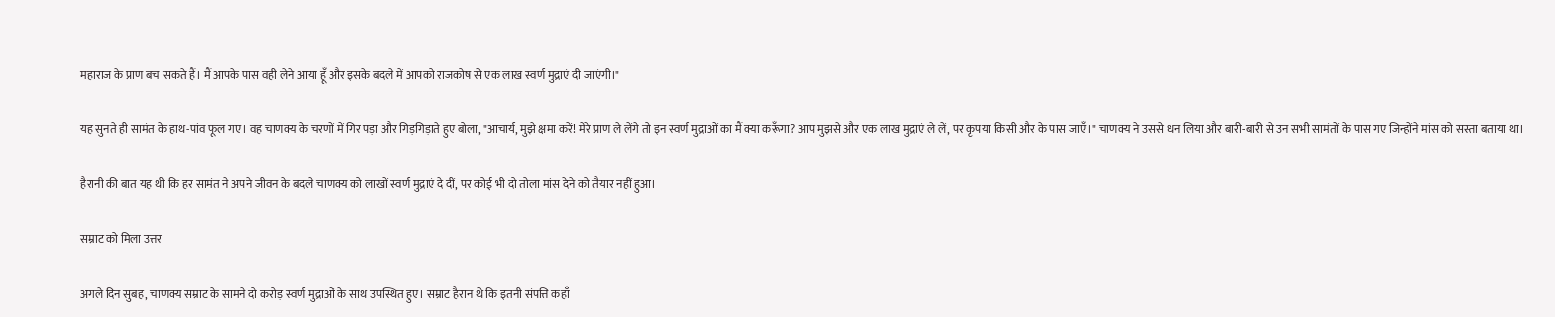महाराज के प्राण बच सकते हैं। मैं आपके पास वही लेने आया हूँ और इसके बदले में आपको राजकोष से एक लाख स्वर्ण मुद्राएं दी जाएंगी।"

यह सुनते ही सामंत के हाथ-पांव फूल गए। वह चाणक्य के चरणों में गिर पड़ा और गिड़गिड़ाते हुए बोला, "आचार्य, मुझे क्षमा करें! मेरे प्राण ले लेंगे तो इन स्वर्ण मुद्राओं का मैं क्या करूँगा? आप मुझसे और एक लाख मुद्राएं ले लें, पर कृपया किसी और के पास जाएँ।" चाणक्य ने उससे धन लिया और बारी-बारी से उन सभी सामंतों के पास गए जिन्होंने मांस को सस्ता बताया था।

हैरानी की बात यह थी कि हर सामंत ने अपने जीवन के बदले चाणक्य को लाखों स्वर्ण मुद्राएं दे दीं, पर कोई भी दो तोला मांस देने को तैयार नहीं हुआ।

सम्राट को मिला उत्तर

अगले दिन सुबह, चाणक्य सम्राट के सामने दो करोड़ स्वर्ण मुद्राओं के साथ उपस्थित हुए। सम्राट हैरान थे कि इतनी संपत्ति कहाँ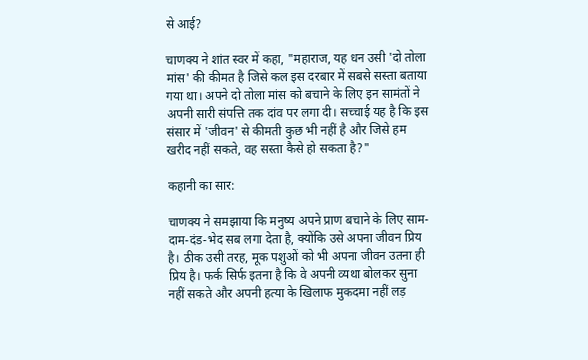से आई?

चाणक्य ने शांत स्वर में कहा, "महाराज, यह धन उसी 'दो तोला मांस' की कीमत है जिसे कल इस दरबार में सबसे सस्ता बताया गया था। अपने दो तोला मांस को बचाने के लिए इन सामंतों ने अपनी सारी संपत्ति तक दांव पर लगा दी। सच्चाई यह है कि इस संसार में 'जीवन' से कीमती कुछ भी नहीं है और जिसे हम खरीद नहीं सकते, वह सस्ता कैसे हो सकता है?"

कहानी का सार:

चाणक्य ने समझाया कि मनुष्य अपने प्राण बचाने के लिए साम-दाम-दंड-भेद सब लगा देता है, क्योंकि उसे अपना जीवन प्रिय है। ठीक उसी तरह, मूक पशुओं को भी अपना जीवन उतना ही प्रिय है। फर्क सिर्फ इतना है कि वे अपनी व्यथा बोलकर सुना नहीं सकते और अपनी हत्या के खिलाफ मुकदमा नहीं लड़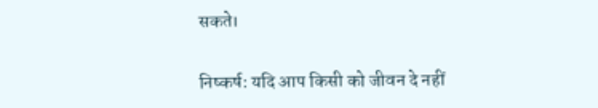सकते।

निष्कर्ष: यदि आप किसी को जीवन दे नहीं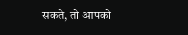सकते, तो आपको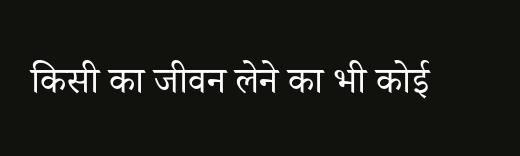किसी का जीवन लेने का भी कोई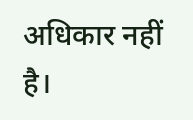अधिकार नहीं है।